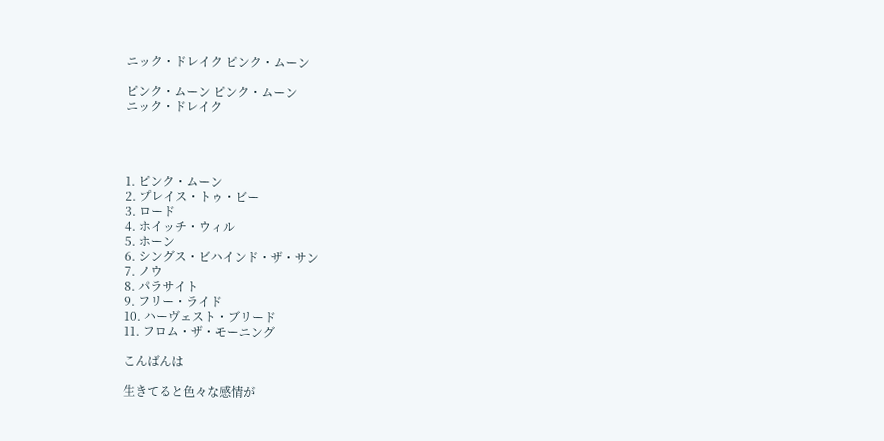ニック・ドレイク ピンク・ムーン

ピンク・ムーン ピンク・ムーン
ニック・ドレイク




1. ピンク・ムーン
2. プレイス・トゥ・ビー
3. ロード
4. ホイッチ・ウィル
5. ホーン
6. シングス・ビハインド・ザ・サン
7. ノウ
8. パラサイト
9. フリー・ライド
10. ハーヴェスト・ブリード
11. フロム・ザ・モーニング

こんばんは

生きてると色々な感情が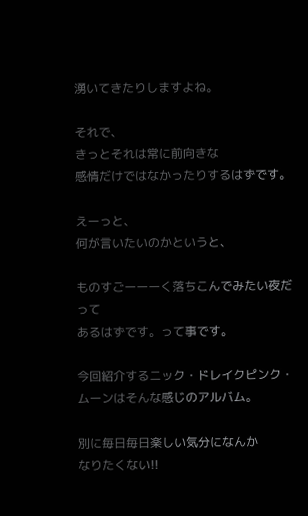湧いてきたりしますよね。

それで、
きっとそれは常に前向きな
感情だけではなかったりするはずです。

えーっと、
何が言いたいのかというと、

ものすごーーーく落ちこんでみたい夜だって
あるはずです。って事です。

今回紹介するニック・ドレイクピンク・ムーンはそんな感じのアルバム。

別に毎日毎日楽しい気分になんか
なりたくない!!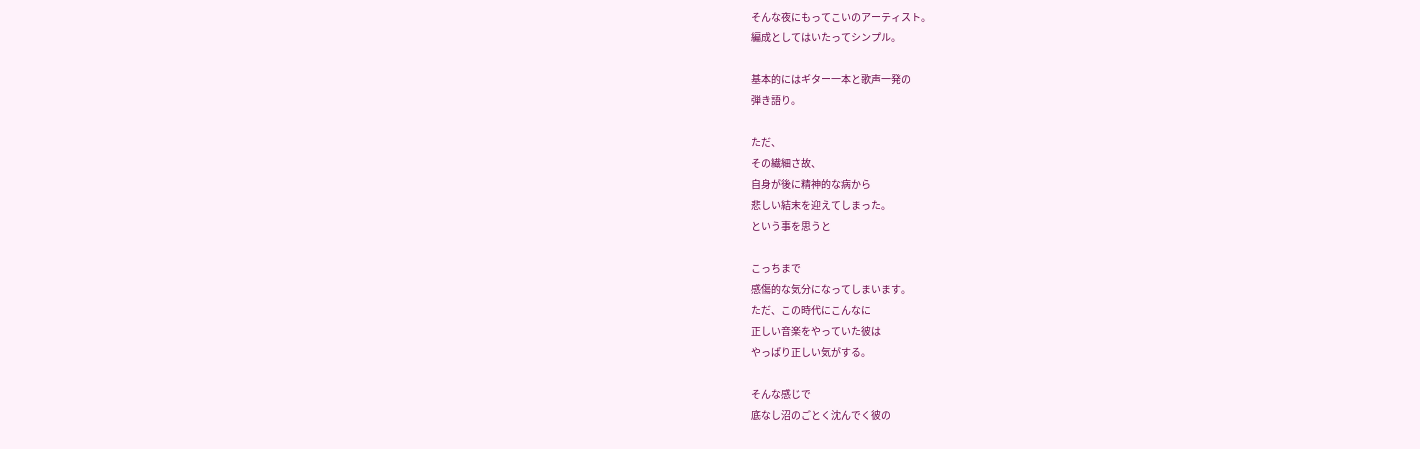そんな夜にもってこいのアーティスト。
編成としてはいたってシンプル。

基本的にはギター一本と歌声一発の
弾き語り。

ただ、
その繊細さ故、
自身が後に精神的な病から
悲しい結末を迎えてしまった。
という事を思うと

こっちまで
感傷的な気分になってしまいます。
ただ、この時代にこんなに
正しい音楽をやっていた彼は
やっぱり正しい気がする。

そんな感じで
底なし沼のごとく沈んでく彼の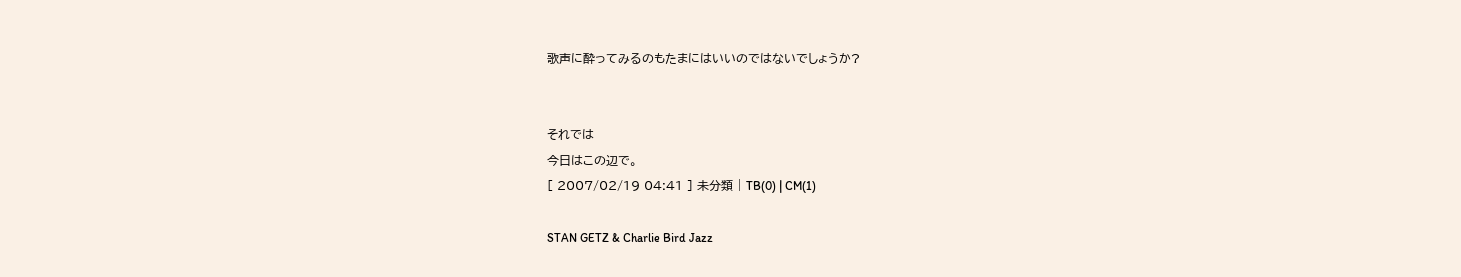歌声に酔ってみるのもたまにはいいのではないでしょうか?


それでは
今日はこの辺で。
[ 2007/02/19 04:41 ] 未分類 | TB(0) | CM(1)

STAN GETZ & Charlie Bird Jazz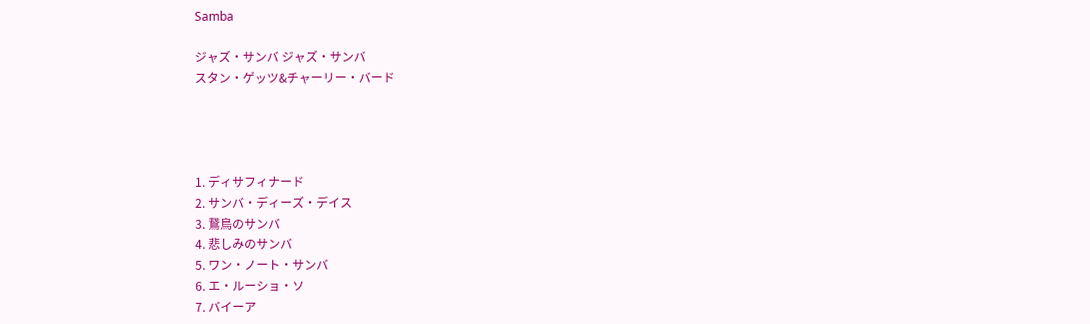Samba

ジャズ・サンバ ジャズ・サンバ
スタン・ゲッツ&チャーリー・バード




1. ディサフィナード
2. サンバ・ディーズ・デイス
3. 鵞鳥のサンバ
4. 悲しみのサンバ
5. ワン・ノート・サンバ
6. エ・ルーショ・ソ
7. バイーア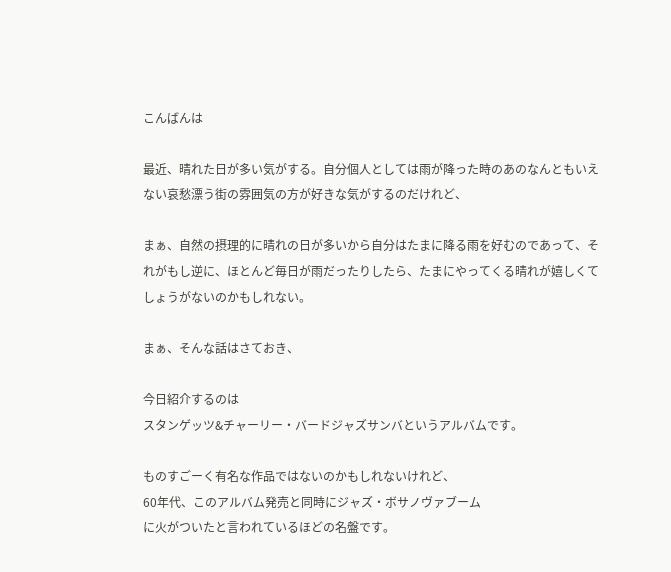こんばんは

最近、晴れた日が多い気がする。自分個人としては雨が降った時のあのなんともいえない哀愁漂う街の雰囲気の方が好きな気がするのだけれど、

まぁ、自然の摂理的に晴れの日が多いから自分はたまに降る雨を好むのであって、それがもし逆に、ほとんど毎日が雨だったりしたら、たまにやってくる晴れが嬉しくてしょうがないのかもしれない。

まぁ、そんな話はさておき、

今日紹介するのは
スタンゲッツ&チャーリー・バードジャズサンバというアルバムです。

ものすごーく有名な作品ではないのかもしれないけれど、
60年代、このアルバム発売と同時にジャズ・ボサノヴァブーム
に火がついたと言われているほどの名盤です。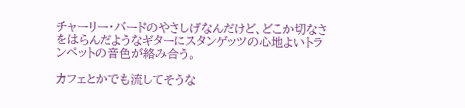チャーリー・バードのやさしげなんだけど、どこか切なさをはらんだようなギターにスタンゲッツの心地よいトランペットの音色が絡み合う。

カフェとかでも流してそうな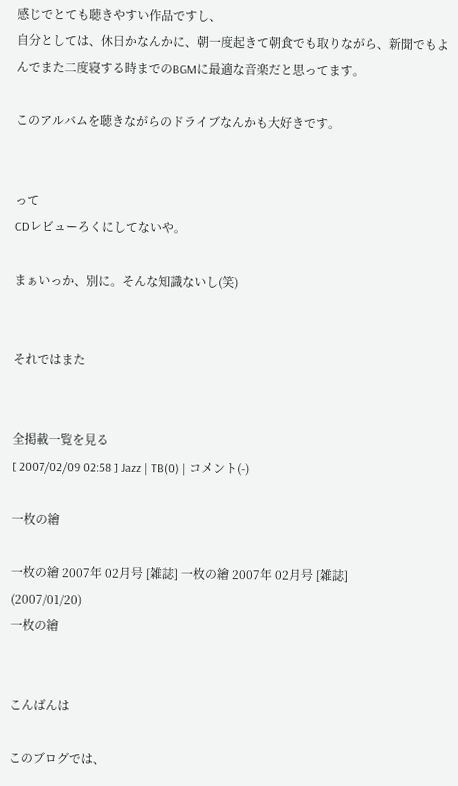感じでとても聴きやすい作品ですし、
自分としては、休日かなんかに、朝一度起きて朝食でも取りながら、新聞でもよんでまた二度寝する時までのBGMに最適な音楽だと思ってます。

このアルバムを聴きながらのドライブなんかも大好きです。


って
CDレビューろくにしてないや。

まぁいっか、別に。そんな知識ないし(笑)


それではまた


全掲載一覧を見る
[ 2007/02/09 02:58 ] Jazz | TB(0) | コメント(-)

一枚の繪

一枚の繪 2007年 02月号 [雑誌] 一枚の繪 2007年 02月号 [雑誌]
(2007/01/20)
一枚の繪


こんばんは

このブログでは、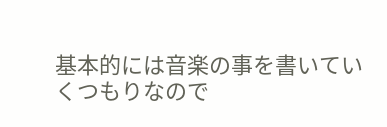基本的には音楽の事を書いていくつもりなので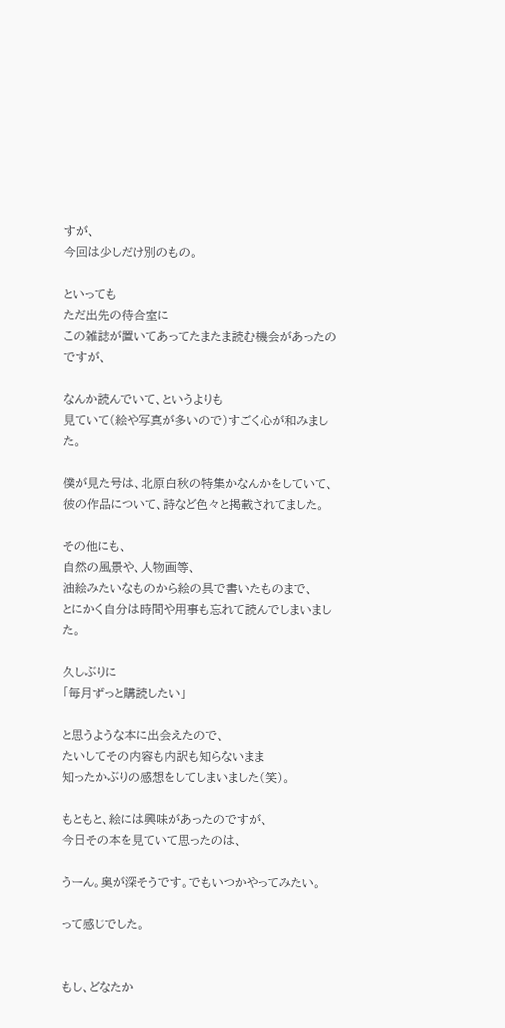すが、
今回は少しだけ別のもの。

といっても
ただ出先の待合室に
この雑誌が置いてあってたまたま読む機会があったのですが、

なんか読んでいて、というよりも
見ていて(絵や写真が多いので)すごく心が和みました。

僕が見た号は、北原白秋の特集かなんかをしていて、
彼の作品について、詩など色々と掲載されてました。

その他にも、
自然の風景や、人物画等、
油絵みたいなものから絵の具で書いたものまで、
とにかく自分は時間や用事も忘れて読んでしまいました。

久しぶりに
「毎月ずっと購読したい」

と思うような本に出会えたので、
たいしてその内容も内訳も知らないまま
知ったかぶりの感想をしてしまいました(笑)。

もともと、絵には興味があったのですが、
今日その本を見ていて思ったのは、

うーん。奥が深そうです。でもいつかやってみたい。

って感じでした。


もし、どなたか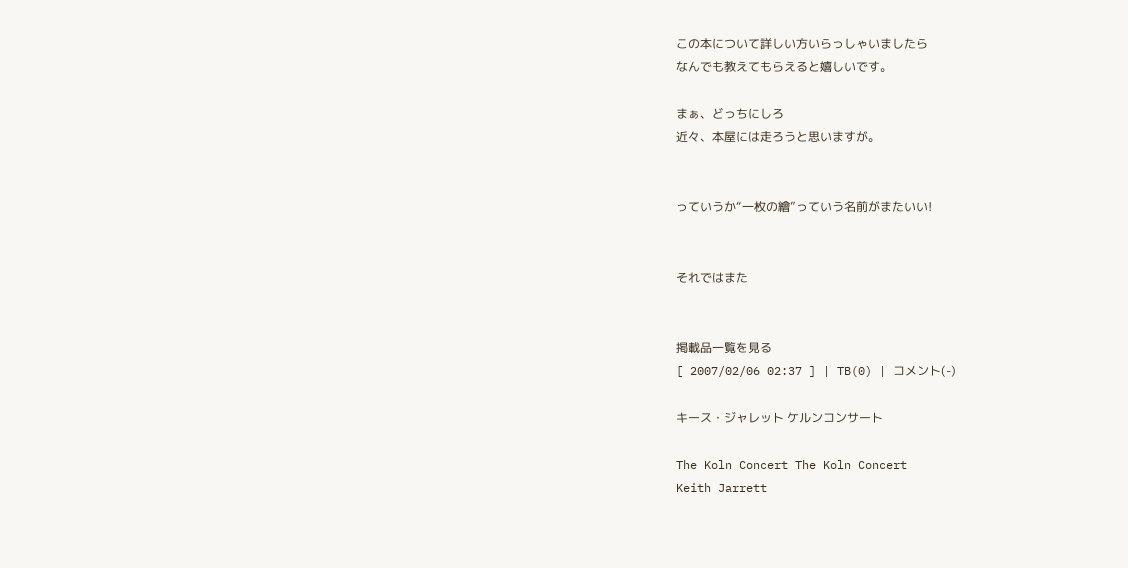この本について詳しい方いらっしゃいましたら
なんでも教えてもらえると嬉しいです。

まぁ、どっちにしろ
近々、本屋には走ろうと思いますが。


っていうか“一枚の繪”っていう名前がまたいい!


それではまた


掲載品一覧を見る
[ 2007/02/06 02:37 ] | TB(0) | コメント(-)

キース・ジャレット ケルンコンサート

The Koln Concert The Koln Concert
Keith Jarrett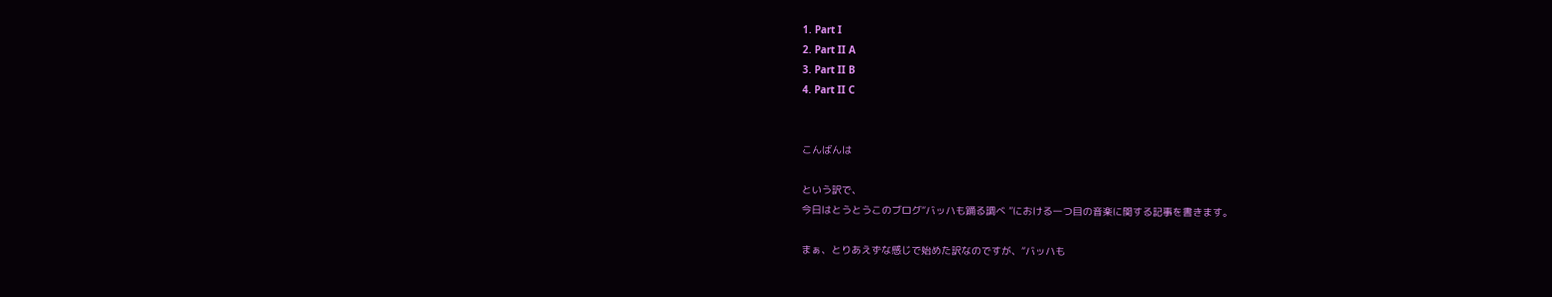1. Part I
2. Part II A
3. Part II B
4. Part II C


こんばんは

という訳で、
今日はとうとうこのブログ“バッハも踊る調べ ”における一つ目の音楽に関する記事を書きます。

まぁ、とりあえずな感じで始めた訳なのですが、“バッハも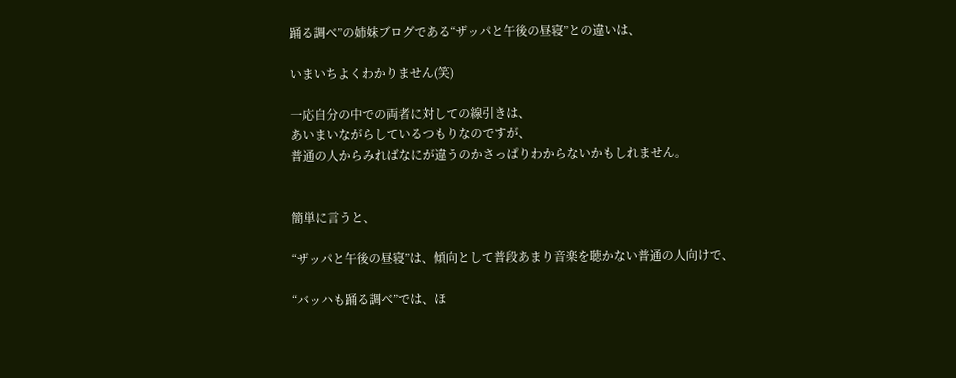踊る調べ”の姉妹ブログである“ザッパと午後の昼寝”との違いは、

いまいちよくわかりません(笑)

一応自分の中での両者に対しての線引きは、
あいまいながらしているつもりなのですが、
普通の人からみればなにが違うのかさっぱりわからないかもしれません。


簡単に言うと、

“ザッパと午後の昼寝”は、傾向として普段あまり音楽を聴かない普通の人向けで、

“バッハも踊る調べ”では、ほ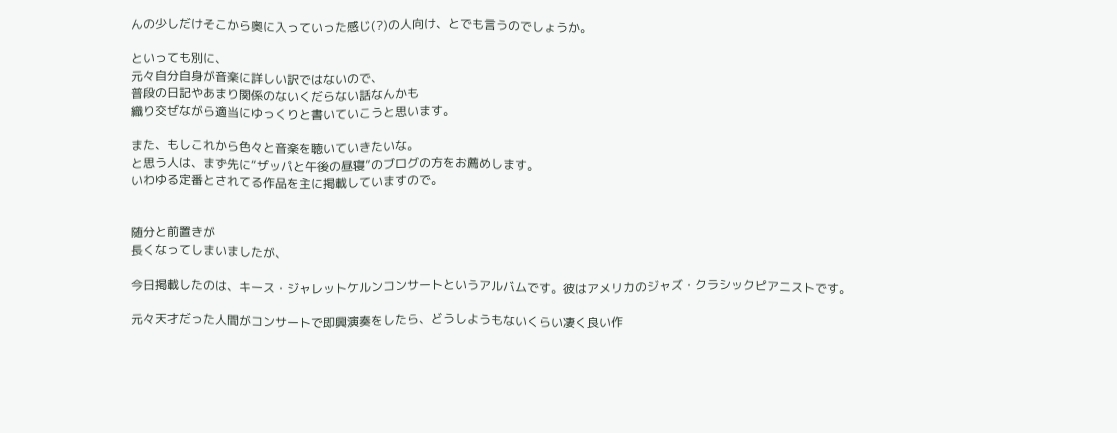んの少しだけそこから奥に入っていった感じ(?)の人向け、とでも言うのでしょうか。

といっても別に、
元々自分自身が音楽に詳しい訳ではないので、
普段の日記やあまり関係のないくだらない話なんかも
織り交ぜながら適当にゆっくりと書いていこうと思います。

また、もしこれから色々と音楽を聴いていきたいな。
と思う人は、まず先に“ザッパと午後の昼寝”のブログの方をお薦めします。
いわゆる定番とされてる作品を主に掲載していますので。


随分と前置きが
長くなってしまいましたが、

今日掲載したのは、キース・ジャレットケルンコンサートというアルバムです。彼はアメリカのジャズ・クラシックピアニストです。

元々天才だった人間がコンサートで即興演奏をしたら、どうしようもないくらい凄く良い作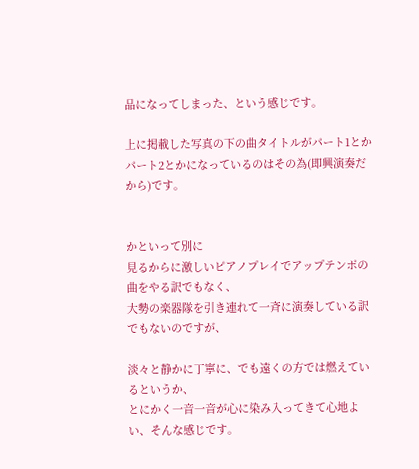品になってしまった、という感じです。

上に掲載した写真の下の曲タイトルがパート1とかパート2とかになっているのはその為(即興演奏だから)です。


かといって別に
見るからに激しいピアノプレイでアップテンポの曲をやる訳でもなく、
大勢の楽器隊を引き連れて一斉に演奏している訳でもないのですが、

淡々と静かに丁寧に、でも遠くの方では燃えているというか、
とにかく一音一音が心に染み入ってきて心地よい、そんな感じです。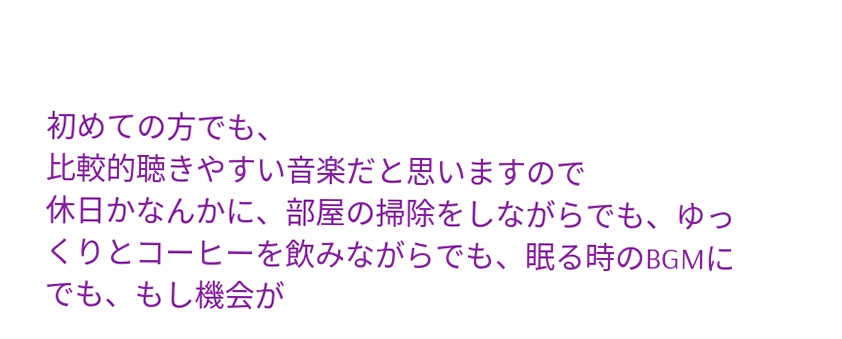初めての方でも、
比較的聴きやすい音楽だと思いますので
休日かなんかに、部屋の掃除をしながらでも、ゆっくりとコーヒーを飲みながらでも、眠る時のBGMにでも、もし機会が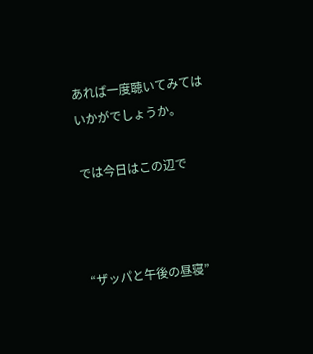あれば一度聴いてみてはいかがでしょうか。

では今日はこの辺で



“ザッパと午後の昼寝”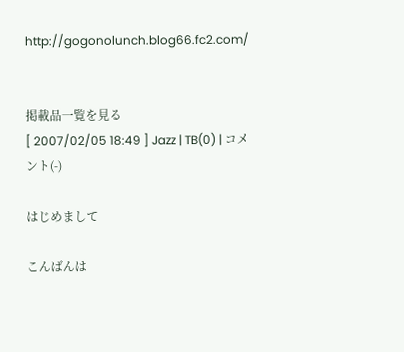http://gogonolunch.blog66.fc2.com/


掲載品一覧を見る
[ 2007/02/05 18:49 ] Jazz | TB(0) | コメント(-)

はじめまして

こんばんは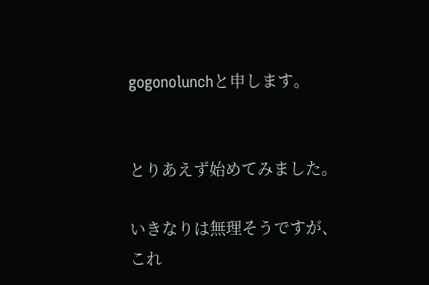gogonolunchと申します。


とりあえず始めてみました。

いきなりは無理そうですが、
これ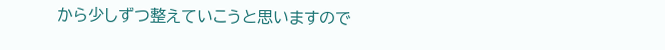から少しずつ整えていこうと思いますので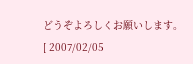どうぞよろしくお願いします。
[ 2007/02/05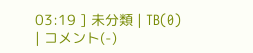03:19 ] 未分類 | TB(0) | コメント(-)